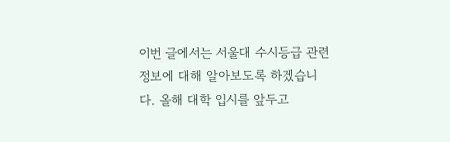이번 글에서는 서울대 수시등급 관련 정보에 대해 알아보도록 하겠습니다. 올해 대학 입시를 앞두고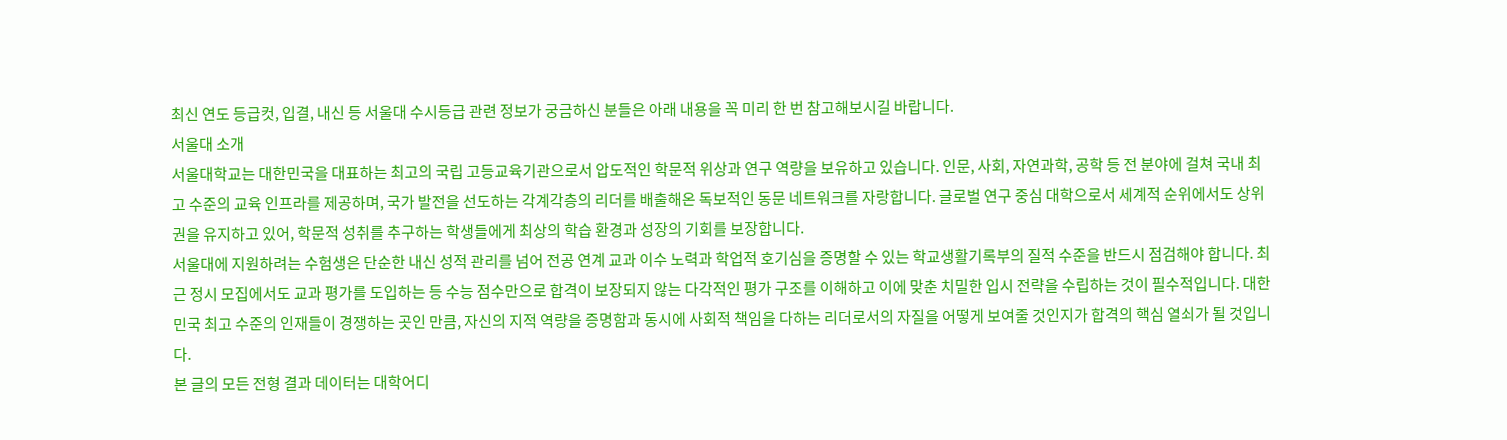최신 연도 등급컷, 입결, 내신 등 서울대 수시등급 관련 정보가 궁금하신 분들은 아래 내용을 꼭 미리 한 번 참고해보시길 바랍니다.
서울대 소개
서울대학교는 대한민국을 대표하는 최고의 국립 고등교육기관으로서 압도적인 학문적 위상과 연구 역량을 보유하고 있습니다. 인문, 사회, 자연과학, 공학 등 전 분야에 걸쳐 국내 최고 수준의 교육 인프라를 제공하며, 국가 발전을 선도하는 각계각층의 리더를 배출해온 독보적인 동문 네트워크를 자랑합니다. 글로벌 연구 중심 대학으로서 세계적 순위에서도 상위권을 유지하고 있어, 학문적 성취를 추구하는 학생들에게 최상의 학습 환경과 성장의 기회를 보장합니다.
서울대에 지원하려는 수험생은 단순한 내신 성적 관리를 넘어 전공 연계 교과 이수 노력과 학업적 호기심을 증명할 수 있는 학교생활기록부의 질적 수준을 반드시 점검해야 합니다. 최근 정시 모집에서도 교과 평가를 도입하는 등 수능 점수만으로 합격이 보장되지 않는 다각적인 평가 구조를 이해하고 이에 맞춘 치밀한 입시 전략을 수립하는 것이 필수적입니다. 대한민국 최고 수준의 인재들이 경쟁하는 곳인 만큼, 자신의 지적 역량을 증명함과 동시에 사회적 책임을 다하는 리더로서의 자질을 어떻게 보여줄 것인지가 합격의 핵심 열쇠가 될 것입니다.
본 글의 모든 전형 결과 데이터는 대학어디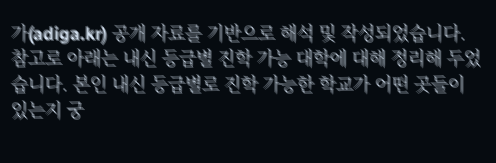가(adiga.kr) 공개 자료를 기반으로 해석 및 작성되었습니다.
참고로 아래는 내신 등급별 진학 가능 대학에 대해 정리해 두었습니다. 본인 내신 등급별로 진학 가능한 학교가 어떤 곳들이 있는지 궁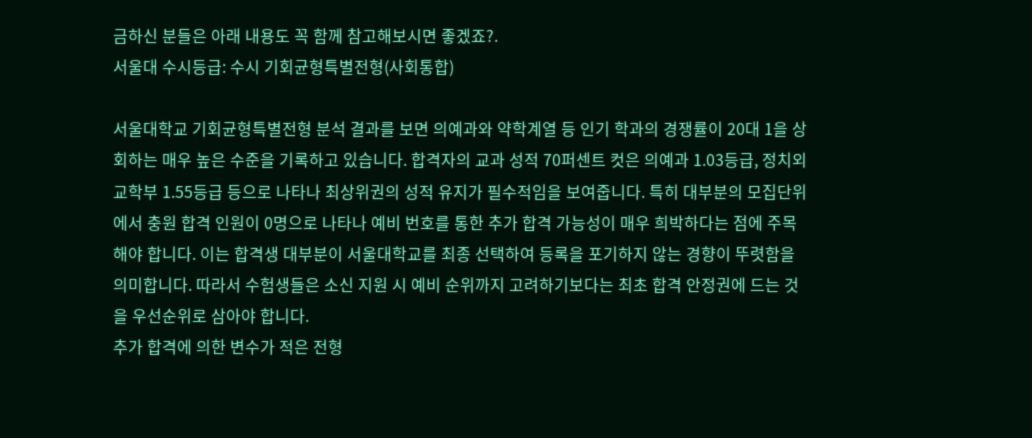금하신 분들은 아래 내용도 꼭 함께 참고해보시면 좋겠죠?.
서울대 수시등급: 수시 기회균형특별전형(사회통합)

서울대학교 기회균형특별전형 분석 결과를 보면 의예과와 약학계열 등 인기 학과의 경쟁률이 20대 1을 상회하는 매우 높은 수준을 기록하고 있습니다. 합격자의 교과 성적 70퍼센트 컷은 의예과 1.03등급, 정치외교학부 1.55등급 등으로 나타나 최상위권의 성적 유지가 필수적임을 보여줍니다. 특히 대부분의 모집단위에서 충원 합격 인원이 0명으로 나타나 예비 번호를 통한 추가 합격 가능성이 매우 희박하다는 점에 주목해야 합니다. 이는 합격생 대부분이 서울대학교를 최종 선택하여 등록을 포기하지 않는 경향이 뚜렷함을 의미합니다. 따라서 수험생들은 소신 지원 시 예비 순위까지 고려하기보다는 최초 합격 안정권에 드는 것을 우선순위로 삼아야 합니다.
추가 합격에 의한 변수가 적은 전형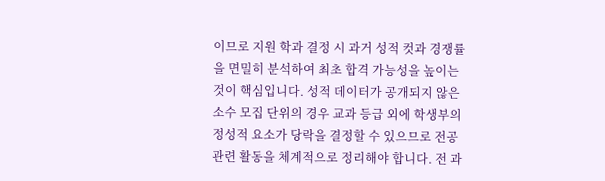이므로 지원 학과 결정 시 과거 성적 컷과 경쟁률을 면밀히 분석하여 최초 합격 가능성을 높이는 것이 핵심입니다. 성적 데이터가 공개되지 않은 소수 모집 단위의 경우 교과 등급 외에 학생부의 정성적 요소가 당락을 결정할 수 있으므로 전공 관련 활동을 체계적으로 정리해야 합니다. 전 과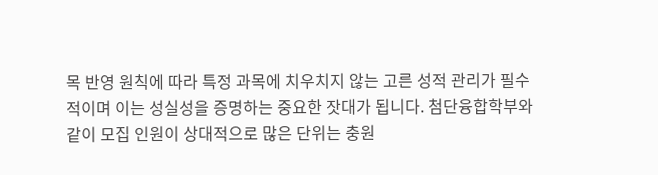목 반영 원칙에 따라 특정 과목에 치우치지 않는 고른 성적 관리가 필수적이며 이는 성실성을 증명하는 중요한 잣대가 됩니다. 첨단융합학부와 같이 모집 인원이 상대적으로 많은 단위는 충원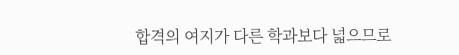합격의 여지가 다른 학과보다 넓으므로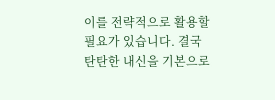이를 전략적으로 활용할 필요가 있습니다. 결국 탄탄한 내신을 기본으로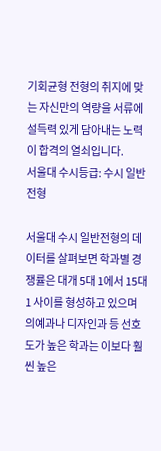기회균형 전형의 취지에 맞는 자신만의 역량을 서류에 설득력 있게 담아내는 노력이 합격의 열쇠입니다.
서울대 수시등급: 수시 일반전형

서울대 수시 일반전형의 데이터를 살펴보면 학과별 경쟁률은 대개 5대 1에서 15대 1 사이를 형성하고 있으며 의예과나 디자인과 등 선호도가 높은 학과는 이보다 훨씬 높은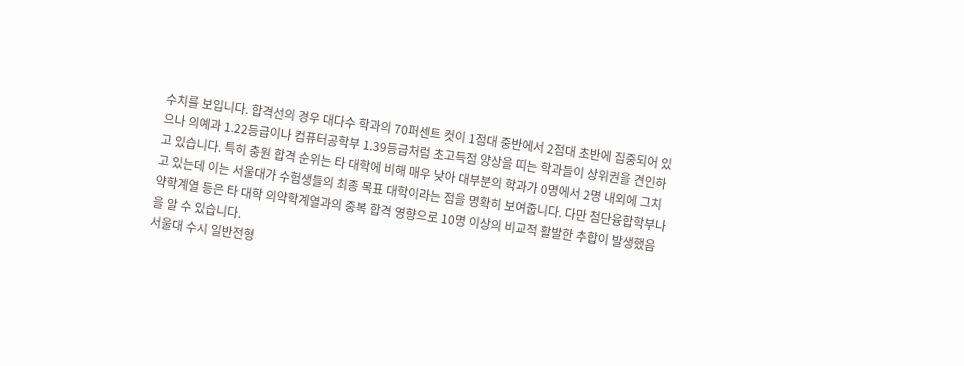수치를 보입니다. 합격선의 경우 대다수 학과의 70퍼센트 컷이 1점대 중반에서 2점대 초반에 집중되어 있으나 의예과 1.22등급이나 컴퓨터공학부 1.39등급처럼 초고득점 양상을 띠는 학과들이 상위권을 견인하고 있습니다. 특히 충원 합격 순위는 타 대학에 비해 매우 낮아 대부분의 학과가 0명에서 2명 내외에 그치고 있는데 이는 서울대가 수험생들의 최종 목표 대학이라는 점을 명확히 보여줍니다. 다만 첨단융합학부나 약학계열 등은 타 대학 의약학계열과의 중복 합격 영향으로 10명 이상의 비교적 활발한 추합이 발생했음을 알 수 있습니다.
서울대 수시 일반전형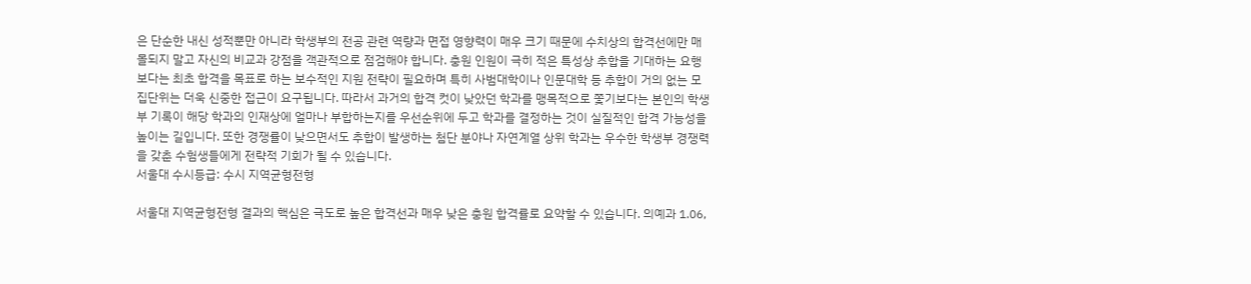은 단순한 내신 성적뿐만 아니라 학생부의 전공 관련 역량과 면접 영향력이 매우 크기 때문에 수치상의 합격선에만 매몰되지 말고 자신의 비교과 강점을 객관적으로 점검해야 합니다. 충원 인원이 극히 적은 특성상 추합을 기대하는 요행보다는 최초 합격을 목표로 하는 보수적인 지원 전략이 필요하며 특히 사범대학이나 인문대학 등 추합이 거의 없는 모집단위는 더욱 신중한 접근이 요구됩니다. 따라서 과거의 합격 컷이 낮았던 학과를 맹목적으로 쫓기보다는 본인의 학생부 기록이 해당 학과의 인재상에 얼마나 부합하는지를 우선순위에 두고 학과를 결정하는 것이 실질적인 합격 가능성을 높이는 길입니다. 또한 경쟁률이 낮으면서도 추합이 발생하는 첨단 분야나 자연계열 상위 학과는 우수한 학생부 경쟁력을 갖춘 수험생들에게 전략적 기회가 될 수 있습니다.
서울대 수시등급: 수시 지역균형전형

서울대 지역균형전형 결과의 핵심은 극도로 높은 합격선과 매우 낮은 충원 합격률로 요약할 수 있습니다. 의예과 1.06,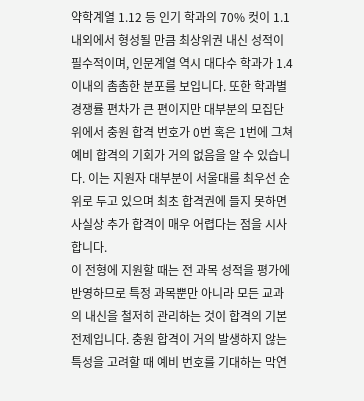약학계열 1.12 등 인기 학과의 70% 컷이 1.1 내외에서 형성될 만큼 최상위권 내신 성적이 필수적이며, 인문계열 역시 대다수 학과가 1.4 이내의 촘촘한 분포를 보입니다. 또한 학과별 경쟁률 편차가 큰 편이지만 대부분의 모집단위에서 충원 합격 번호가 0번 혹은 1번에 그쳐 예비 합격의 기회가 거의 없음을 알 수 있습니다. 이는 지원자 대부분이 서울대를 최우선 순위로 두고 있으며 최초 합격권에 들지 못하면 사실상 추가 합격이 매우 어렵다는 점을 시사합니다.
이 전형에 지원할 때는 전 과목 성적을 평가에 반영하므로 특정 과목뿐만 아니라 모든 교과의 내신을 철저히 관리하는 것이 합격의 기본 전제입니다. 충원 합격이 거의 발생하지 않는 특성을 고려할 때 예비 번호를 기대하는 막연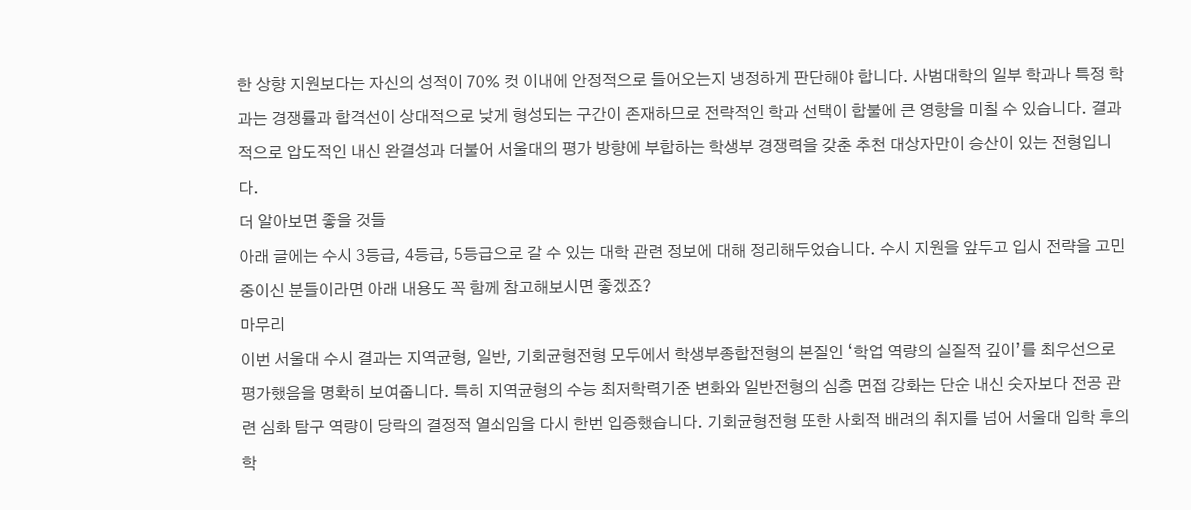한 상향 지원보다는 자신의 성적이 70% 컷 이내에 안정적으로 들어오는지 냉정하게 판단해야 합니다. 사범대학의 일부 학과나 특정 학과는 경쟁률과 합격선이 상대적으로 낮게 형성되는 구간이 존재하므로 전략적인 학과 선택이 합불에 큰 영향을 미칠 수 있습니다. 결과적으로 압도적인 내신 완결성과 더불어 서울대의 평가 방향에 부합하는 학생부 경쟁력을 갖춘 추천 대상자만이 승산이 있는 전형입니다.
더 알아보면 좋을 것들
아래 글에는 수시 3등급, 4등급, 5등급으로 갈 수 있는 대학 관련 정보에 대해 정리해두었습니다. 수시 지원을 앞두고 입시 전략을 고민 중이신 분들이라면 아래 내용도 꼭 함께 참고해보시면 좋겠죠?
마무리
이번 서울대 수시 결과는 지역균형, 일반, 기회균형전형 모두에서 학생부종합전형의 본질인 ‘학업 역량의 실질적 깊이’를 최우선으로 평가했음을 명확히 보여줍니다. 특히 지역균형의 수능 최저학력기준 변화와 일반전형의 심층 면접 강화는 단순 내신 숫자보다 전공 관련 심화 탐구 역량이 당락의 결정적 열쇠임을 다시 한번 입증했습니다. 기회균형전형 또한 사회적 배려의 취지를 넘어 서울대 입학 후의 학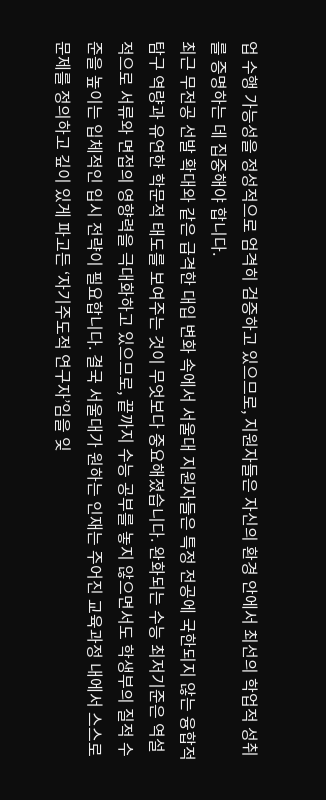업 수행 가능성을 정성적으로 엄격히 검증하고 있으므로, 지원자들은 자신의 환경 안에서 최선의 학업적 성취를 증명하는 데 집중해야 합니다.
최근 무전공 선발 확대와 같은 급격한 대입 변화 속에서 서울대 지원자들은 특정 전공에 국한되지 않는 융합적 탐구 역량과 유연한 학문적 태도를 보여주는 것이 무엇보다 중요해졌습니다. 완화되는 수능 최저기준은 역설적으로 서류와 면접의 영향력을 극대화하고 있으므로, 끝까지 수능 공부를 놓지 않으면서도 학생부의 질적 수준을 높이는 입체적인 입시 전략이 필요합니다. 결국 서울대가 원하는 인재는 주어진 교육과정 내에서 스스로 문제를 정의하고 깊이 있게 파고든 ‘자기주도적 연구자’임을 잊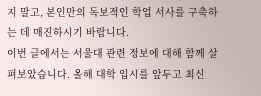지 말고, 본인만의 독보적인 학업 서사를 구축하는 데 매진하시기 바랍니다.
이번 글에서는 서울대 관련 정보에 대해 함께 살펴보았습니다. 올해 대학 입시를 앞두고 최신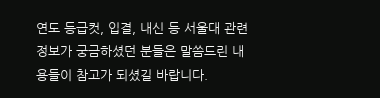연도 등급컷, 입결, 내신 등 서울대 관련 정보가 궁금하셨던 분들은 말씀드린 내용들이 참고가 되셨길 바랍니다.